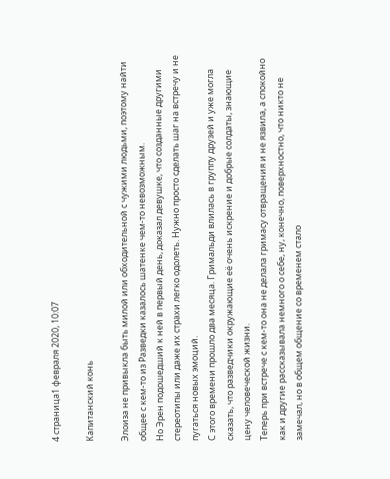4 страница1 февраля 2020, 10:07

Капитанский конь

Элоиза не привыкла быть милой или обходительной с чужими людьми, поэтому найти общее с кем-то из Разведки казалось шатенке чем-то невозможным.
Но Эрен подошедший к ней в первый день, доказал девушке, что созданные другими стереотипы или даже их страхи легко одолеть. Нужно просто сделать шаг на встречу и не пугаться новых эмоций.
С этого времени прошло два месяца. Гримальди влилась в группу друзей и уже могла сказать, что разведчики окружающие её очень искрение и добрые солдаты, знающие цену человеческой жизни.
Теперь при встрече с кем-то она не делала гримасу отвращения и не язвила, а спокойно как и другие рассказывала немного о себе, ну, конечно, поверхностно, что никто не замечал, но в общем общение со временем стало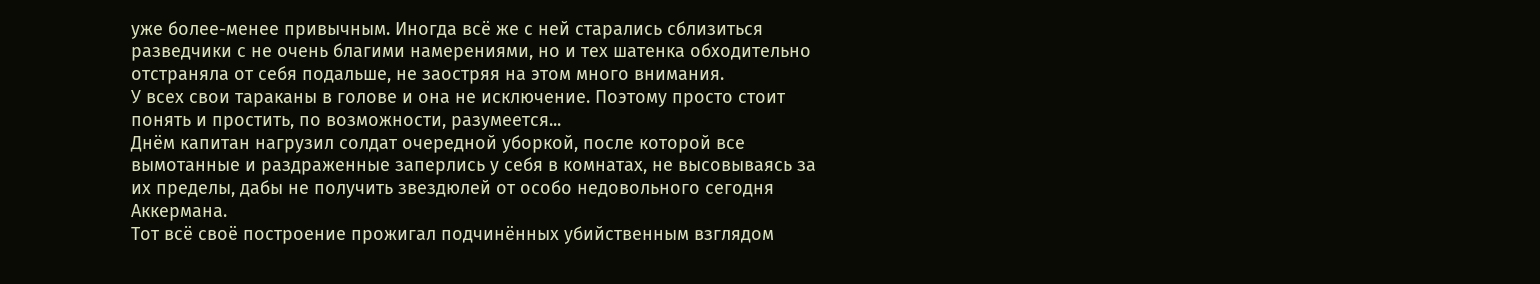уже более-менее привычным. Иногда всё же с ней старались сблизиться разведчики с не очень благими намерениями, но и тех шатенка обходительно отстраняла от себя подальше, не заостряя на этом много внимания.
У всех свои тараканы в голове и она не исключение. Поэтому просто стоит понять и простить, по возможности, разумеется...
Днём капитан нагрузил солдат очередной уборкой, после которой все вымотанные и раздраженные заперлись у себя в комнатах, не высовываясь за их пределы, дабы не получить звездюлей от особо недовольного сегодня Аккермана.
Тот всё своё построение прожигал подчинённых убийственным взглядом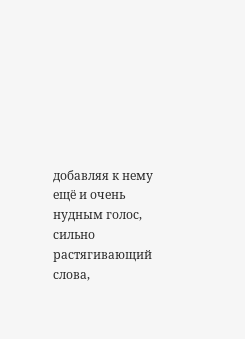добавляя к нему ещё и очень нудным голос, сильно растягивающий слова,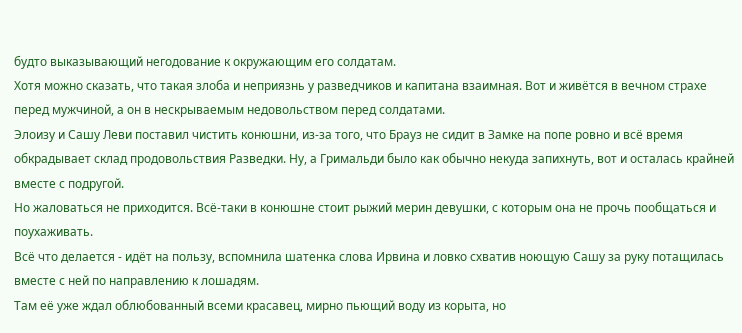будто выказывающий негодование к окружающим его солдатам.
Хотя можно сказать, что такая злоба и неприязнь у разведчиков и капитана взаимная. Вот и живётся в вечном страхе перед мужчиной, а он в нескрываемым недовольством перед солдатами.
Элоизу и Сашу Леви поставил чистить конюшни, из-за того, что Брауз не сидит в Замке на попе ровно и всё время обкрадывает склад продовольствия Разведки. Ну, а Гримальди было как обычно некуда запихнуть, вот и осталась крайней вместе с подругой.
Но жаловаться не приходится. Всё-таки в конюшне стоит рыжий мерин девушки, с которым она не прочь пообщаться и поухаживать.
Всё что делается - идёт на пользу, вспомнила шатенка слова Ирвина и ловко схватив ноющую Сашу за руку потащилась вместе с ней по направлению к лошадям.
Там её уже ждал облюбованный всеми красавец, мирно пьющий воду из корыта, но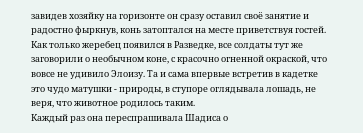завидев хозяйку на горизонте он сразу оставил своё занятие и радостно фыркнув, конь затоптался на месте приветствуя гостей.
Как только жеребец появился в Разведке, все солдаты тут же заговорили о необычном коне, с красочно огненной окраской, что вовсе не удивило Элоизу. Та и сама впервые встретив в кадетке это чудо матушки - природы, в ступоре оглядывала лошадь, не веря, что животное родилось таким.
Каждый раз она переспрашивала Шадиса о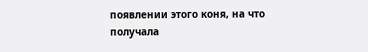появлении этого коня, на что получала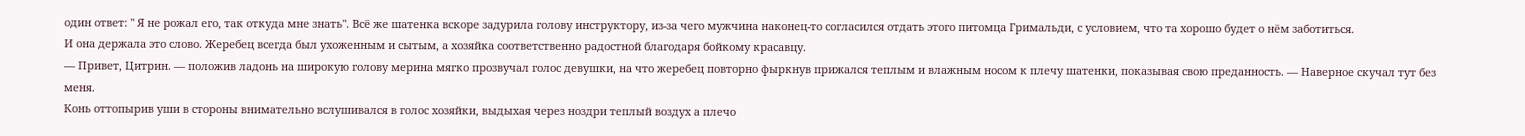один ответ: " Я не рожал его, так откуда мне знать". Всё же шатенка вскоре задурила голову инструктору, из-за чего мужчина наконец-то согласился отдать этого питомца Гримальди, с условием, что та хорошо будет о нём заботиться.
И она держала это слово. Жеребец всегда был ухоженным и сытым, а хозяйка соответственно радостной благодаря бойкому красавцу.
— Привет, Цитрин. — положив ладонь на широкую голову мерина мягко прозвучал голос девушки, на что жеребец повторно фыркнув прижался теплым и влажным носом к плечу шатенки, показывая свою преданность. — Наверное скучал тут без меня.
Конь оттопырив уши в стороны внимательно вслушивался в голос хозяйки, выдыхая через ноздри теплый воздух а плечо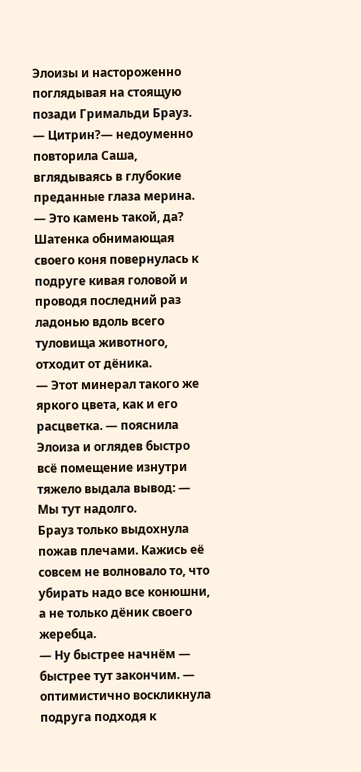Элоизы и настороженно поглядывая на стоящую позади Гримальди Брауз.
— Цитрин?— недоуменно повторила Саша, вглядываясь в глубокие преданные глаза мерина. — Это камень такой, да?
Шатенка обнимающая своего коня повернулась к подруге кивая головой и проводя последний раз ладонью вдоль всего туловища животного, отходит от дёника.
— Этот минерал такого же яркого цвета, как и его расцветка. — пояснила Элоиза и оглядев быстро всё помещение изнутри тяжело выдала вывод: — Мы тут надолго.
Брауз только выдохнула пожав плечами. Кажись её совсем не волновало то, что убирать надо все конюшни, а не только дёник своего жеребца.
— Ну быстрее начнём — быстрее тут закончим. — оптимистично воскликнула подруга подходя к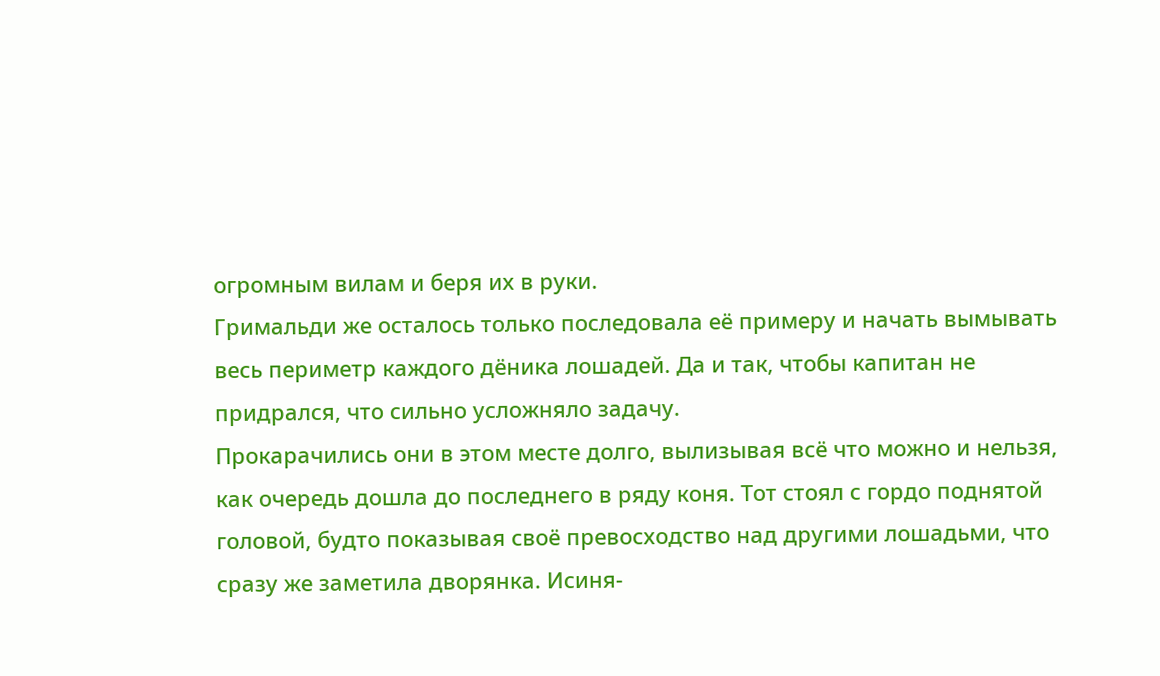огромным вилам и беря их в руки.
Гримальди же осталось только последовала её примеру и начать вымывать весь периметр каждого дёника лошадей. Да и так, чтобы капитан не придрался, что сильно усложняло задачу.
Прокарачились они в этом месте долго, вылизывая всё что можно и нельзя, как очередь дошла до последнего в ряду коня. Тот стоял с гордо поднятой головой, будто показывая своё превосходство над другими лошадьми, что сразу же заметила дворянка. Исиня-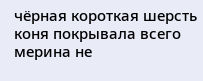чёрная короткая шерсть коня покрывала всего мерина не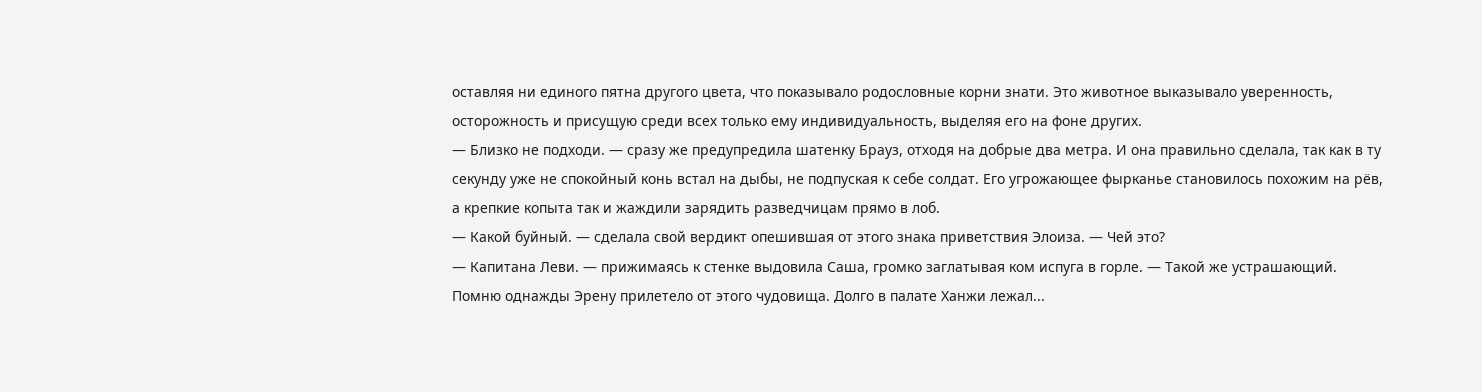оставляя ни единого пятна другого цвета, что показывало родословные корни знати. Это животное выказывало уверенность, осторожность и присущую среди всех только ему индивидуальность, выделяя его на фоне других.
— Близко не подходи. — сразу же предупредила шатенку Брауз, отходя на добрые два метра. И она правильно сделала, так как в ту секунду уже не спокойный конь встал на дыбы, не подпуская к себе солдат. Его угрожающее фырканье становилось похожим на рёв, а крепкие копыта так и жаждили зарядить разведчицам прямо в лоб.
— Какой буйный. — сделала свой вердикт опешившая от этого знака приветствия Элоиза. — Чей это?
— Капитана Леви. — прижимаясь к стенке выдовила Саша, громко заглатывая ком испуга в горле. — Такой же устрашающий. Помню однажды Эрену прилетело от этого чудовища. Долго в палате Ханжи лежал...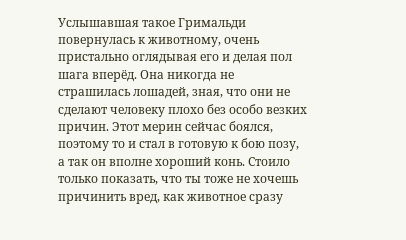Услышавшая такое Гримальди повернулась к животному, очень пристально оглядывая его и делая пол шага вперёд. Она никогда не страшилась лошадей, зная, что они не сделают человеку плохо без особо везких причин. Этот мерин сейчас боялся, поэтому то и стал в готовую к бою позу, а так он вполне хороший конь. Стоило только показать, что ты тоже не хочешь причинить вред, как животное сразу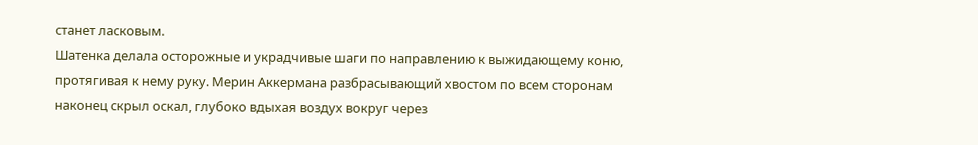станет ласковым.
Шатенка делала осторожные и украдчивые шаги по направлению к выжидающему коню, протягивая к нему руку. Мерин Аккермана разбрасывающий хвостом по всем сторонам наконец скрыл оскал, глубоко вдыхая воздух вокруг через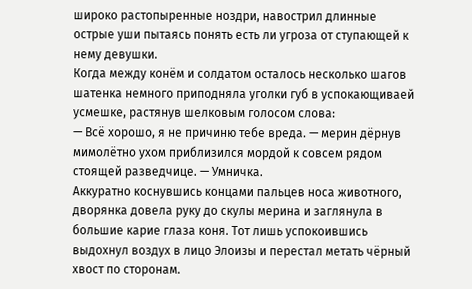широко растопыренные ноздри, навострил длинные острые уши пытаясь понять есть ли угроза от ступающей к нему девушки.
Когда между конём и солдатом осталось несколько шагов шатенка немного приподняла уголки губ в успокающиваей усмешке, растянув шелковым голосом слова:
— Всё хорошо, я не причиню тебе вреда. — мерин дёрнув мимолётно ухом приблизился мордой к совсем рядом стоящей разведчице. — Умничка.
Аккуратно коснувшись концами пальцев носа животного, дворянка довела руку до скулы мерина и заглянула в большие карие глаза коня. Тот лишь успокоившись выдохнул воздух в лицо Элоизы и перестал метать чёрный хвост по сторонам.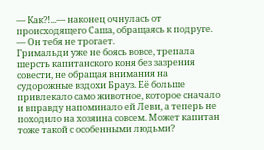— Как?!...— наконец очнулась от происходящего Саша, обращаясь к подруге. — Он тебя не трогает.
Гримальди уже не боясь вовсе, трепала шерсть капитанского коня без зазрения совести, не обращая внимания на судорожные вздохи Брауз. Её больше привлекало само животное, которое сначало и вправду напоминало ей Леви, а теперь не походило на хозяина совсем. Может капитан тоже такой с особенными людьми?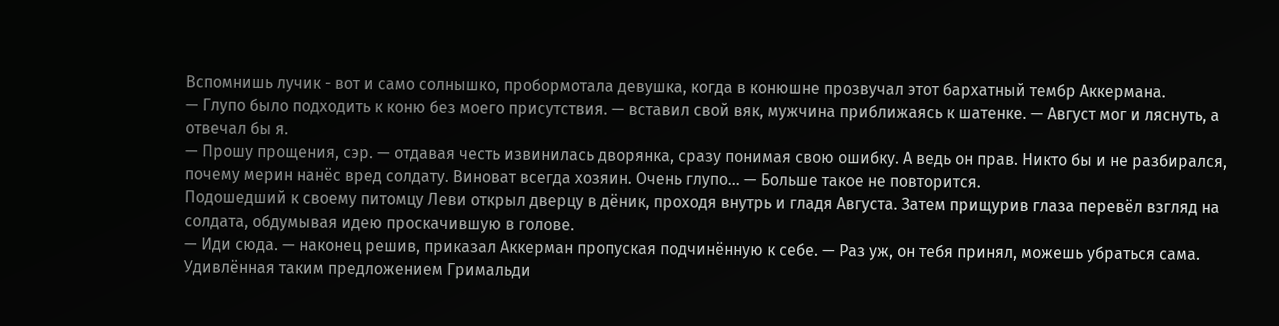Вспомнишь лучик - вот и само солнышко, пробормотала девушка, когда в конюшне прозвучал этот бархатный тембр Аккермана.
— Глупо было подходить к коню без моего присутствия. — вставил свой вяк, мужчина приближаясь к шатенке. — Август мог и ляснуть, а отвечал бы я.
— Прошу прощения, сэр. — отдавая честь извинилась дворянка, сразу понимая свою ошибку. А ведь он прав. Никто бы и не разбирался, почему мерин нанёс вред солдату. Виноват всегда хозяин. Очень глупо... — Больше такое не повторится.
Подошедший к своему питомцу Леви открыл дверцу в дёник, проходя внутрь и гладя Августа. Затем прищурив глаза перевёл взгляд на солдата, обдумывая идею проскачившую в голове.
— Иди сюда. — наконец решив, приказал Аккерман пропуская подчинённую к себе. — Раз уж, он тебя принял, можешь убраться сама.
Удивлённая таким предложением Гримальди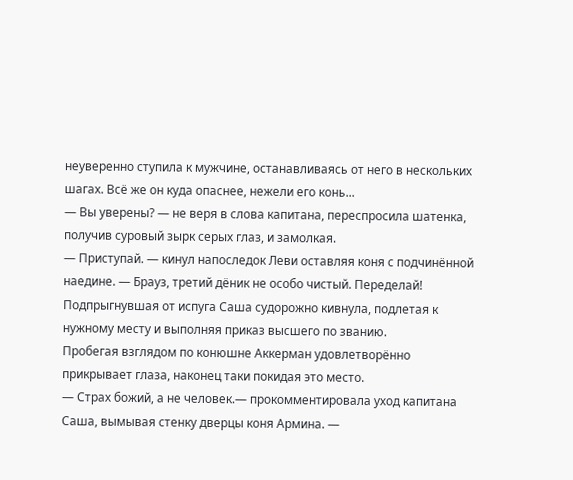неуверенно ступила к мужчине, останавливаясь от него в нескольких шагах. Всё же он куда опаснее, нежели его конь...
— Вы уверены? — не веря в слова капитана, переспросила шатенка, получив суровый зырк серых глаз, и замолкая.
— Приступай. — кинул напоследок Леви оставляя коня с подчинённой наедине. — Брауз, третий дёник не особо чистый. Переделай!
Подпрыгнувшая от испуга Саша судорожно кивнула, подлетая к нужному месту и выполняя приказ высшего по званию.
Пробегая взглядом по конюшне Аккерман удовлетворённо прикрывает глаза, наконец таки покидая это место.
— Страх божий, а не человек.— прокомментировала уход капитана Саша, вымывая стенку дверцы коня Армина. —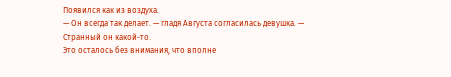Появился как из воздуха.
— Он всегда так делает. — гладя Августа согласилась девушка. — Странный он какой-то.
Это осталось без внимания, что вполне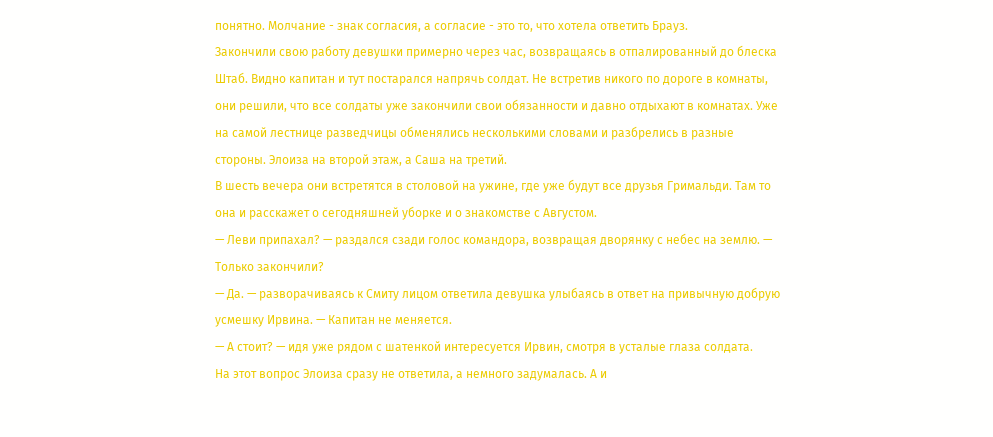понятно. Молчание - знак согласия, а согласие - это то, что хотела ответить Брауз.
Закончили свою работу девушки примерно через час, возвращаясь в отпалированный до блеска Штаб. Видно капитан и тут постарался напрячь солдат. Не встретив никого по дороге в комнаты, они решили, что все солдаты уже закончили свои обязанности и давно отдыхают в комнатах. Уже на самой лестнице разведчицы обменялись несколькими словами и разбрелись в разные стороны. Элоиза на второй этаж, а Саша на третий.
В шесть вечера они встретятся в столовой на ужине, где уже будут все друзья Гримальди. Там то она и расскажет о сегодняшней уборке и о знакомстве с Августом.
— Леви припахал? — раздался сзади голос командора, возвращая дворянку с небес на землю. — Только закончили?
— Да. — разворачиваясь к Смиту лицом ответила девушка улыбаясь в ответ на привычную добрую усмешку Ирвина. — Капитан не меняется.
— А стоит? — идя уже рядом с шатенкой интересуется Ирвин, смотря в усталые глаза солдата.
На этот вопрос Элоиза сразу не ответила, а немного задумалась. А и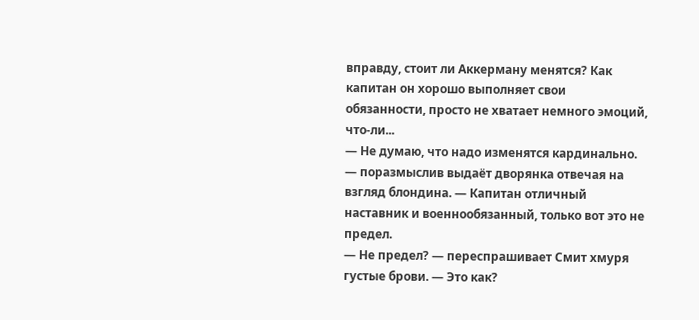вправду, стоит ли Аккерману менятся? Как капитан он хорошо выполняет свои обязанности, просто не хватает немного эмоций, что-ли...
— Не думаю, что надо изменятся кардинально. — поразмыслив выдаёт дворянка отвечая на взгляд блондина. — Капитан отличный наставник и военнообязанный, только вот это не предел.
— Не предел? — переспрашивает Смит хмуря густые брови. — Это как?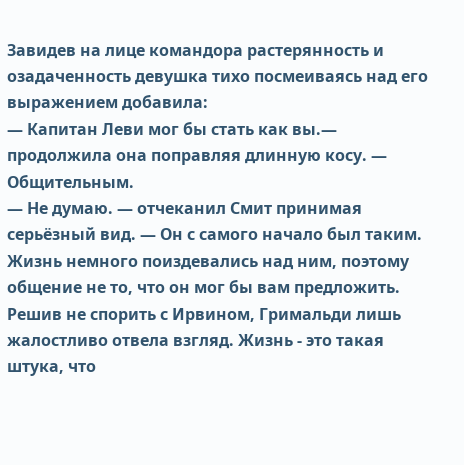Завидев на лице командора растерянность и озадаченность девушка тихо посмеиваясь над его выражением добавила:
— Капитан Леви мог бы стать как вы.— продолжила она поправляя длинную косу. — Общительным.
— Не думаю. — отчеканил Смит принимая серьёзный вид. — Он с самого начало был таким. Жизнь немного поиздевались над ним, поэтому общение не то, что он мог бы вам предложить.
Решив не спорить с Ирвином, Гримальди лишь жалостливо отвела взгляд. Жизнь - это такая штука, что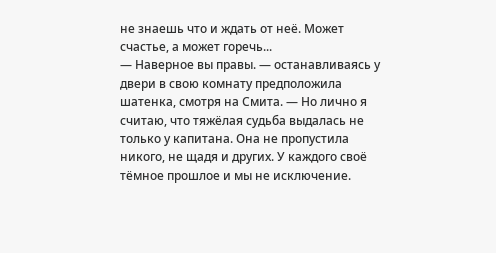не знаешь что и ждать от неё. Может счастье, а может горечь...
— Наверное вы правы. — останавливаясь у двери в свою комнату предположила шатенка, смотря на Смита. — Но лично я считаю, что тяжёлая судьба выдалась не только у капитана. Она не пропустила никого, не щадя и других. У каждого своё тёмное прошлое и мы не исключение.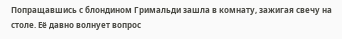Попращавшись с блондином Гримальди зашла в комнату, зажигая свечу на столе. Её давно волнует вопрос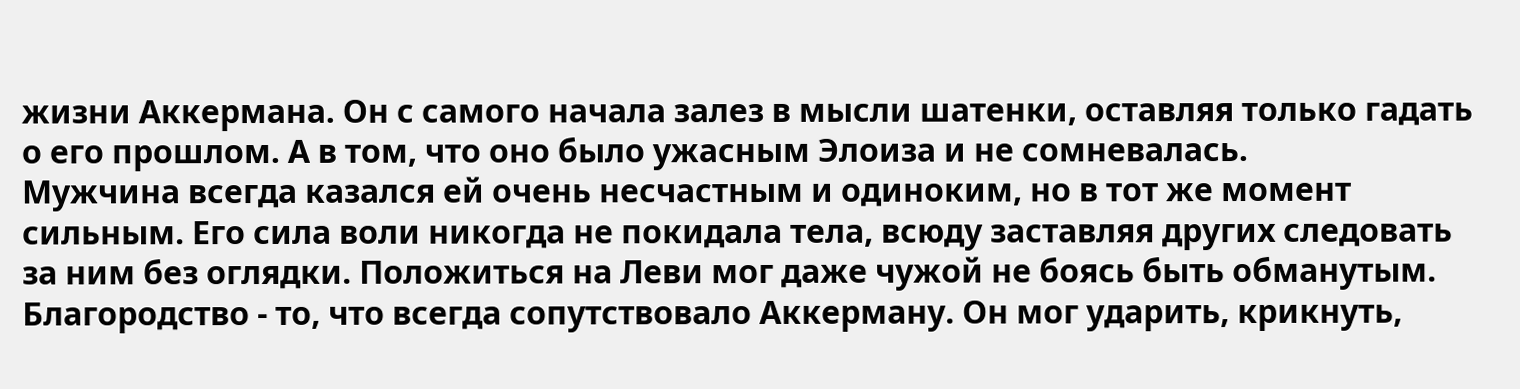жизни Аккермана. Он с самого начала залез в мысли шатенки, оставляя только гадать о его прошлом. А в том, что оно было ужасным Элоиза и не сомневалась.
Мужчина всегда казался ей очень несчастным и одиноким, но в тот же момент сильным. Его сила воли никогда не покидала тела, всюду заставляя других следовать за ним без оглядки. Положиться на Леви мог даже чужой не боясь быть обманутым.
Благородство - то, что всегда сопутствовало Аккерману. Он мог ударить, крикнуть,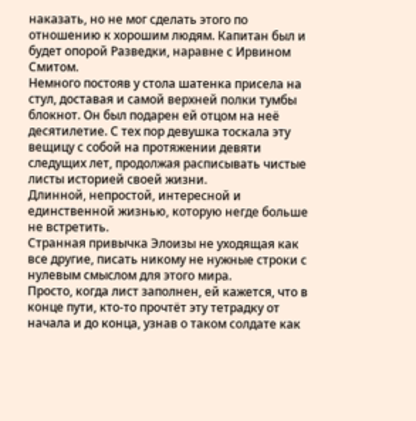наказать, но не мог сделать этого по отношению к хорошим людям. Капитан был и будет опорой Разведки, наравне с Ирвином Смитом.
Немного постояв у стола шатенка присела на стул, доставая и самой верхней полки тумбы блокнот. Он был подарен ей отцом на неё десятилетие. С тех пор девушка тоскала эту вещицу с собой на протяжении девяти следущих лет, продолжая расписывать чистые листы историей своей жизни.
Длинной, непростой, интересной и единственной жизнью, которую негде больше не встретить.
Странная привычка Элоизы не уходящая как все другие, писать никому не нужные строки с нулевым смыслом для этого мира.
Просто, когда лист заполнен, ей кажется, что в конце пути, кто-то прочтёт эту тетрадку от начала и до конца, узнав о таком солдате как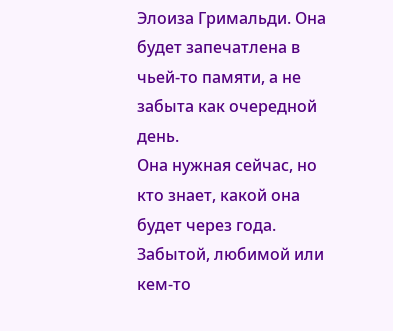Элоиза Гримальди. Она будет запечатлена в чьей-то памяти, а не забыта как очередной день.
Она нужная сейчас, но кто знает, какой она будет через года.
Забытой, любимой или кем-то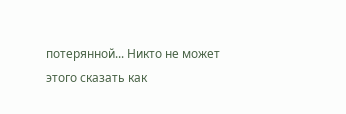потерянной... Никто не может этого сказать как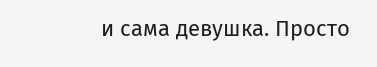и сама девушка. Просто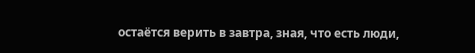остаётся верить в завтра, зная, что есть люди,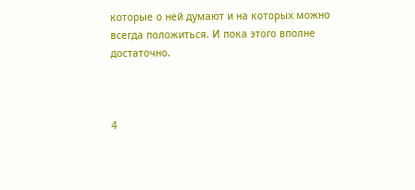которые о ней думают и на которых можно всегда положиться. И пока этого вполне достаточно.



4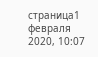страница1 февраля 2020, 10:07